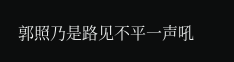郭照乃是路见不平一声吼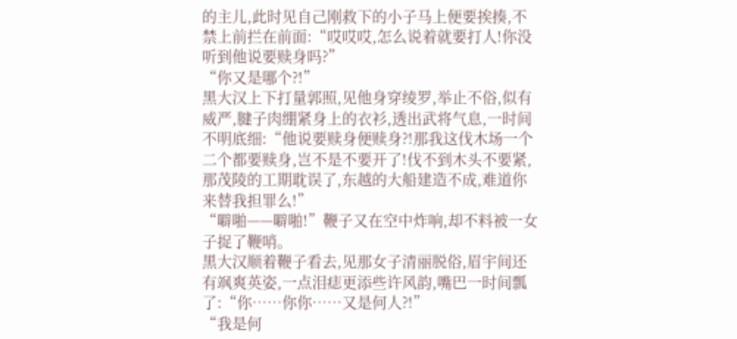的主儿,此时见自己刚救下的小子马上便要挨揍,不禁上前拦在前面:“哎哎哎,怎么说着就要打人!你没听到他说要赎身吗?”
“你又是哪个?!”
黑大汉上下打量郭照,见他身穿绫罗,举止不俗,似有威严,腱子肉绷紧身上的衣衫,透出武将气息,一时间不明底细:“他说要赎身便赎身?!那我这伐木场一个二个都要赎身,岂不是不要开了!伐不到木头不要紧,那茂陵的工期耽误了,东越的大船建造不成,难道你来替我担罪么!”
“噼啪——噼啪!”鞭子又在空中炸响,却不料被一女子捉了鞭哨。
黑大汉顺着鞭子看去,见那女子清丽脱俗,眉宇间还有飒爽英姿,一点泪痣更添些许风韵,嘴巴一时间瓢了:“你……你你……又是何人?!”
“我是何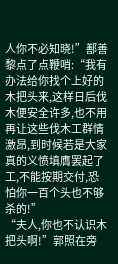人你不必知晓!”鄯善黎点了点鞭哨:“我有办法给你找个上好的木把头来,这样日后伐木便安全许多,也不用再让这些伐木工群情激昂,到时候若是大家真的义愤填膺罢起了工,不能按期交付,恐怕你一百个头也不够杀的!”
“夫人,你也不认识木把头啊!”郭照在旁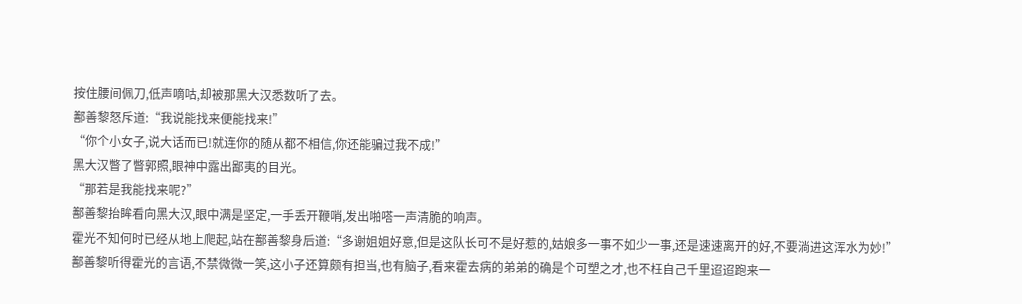按住腰间佩刀,低声嘀咕,却被那黑大汉悉数听了去。
鄯善黎怒斥道:“我说能找来便能找来!”
“你个小女子,说大话而已!就连你的随从都不相信,你还能骗过我不成!”
黑大汉瞥了瞥郭照,眼神中露出鄙夷的目光。
“那若是我能找来呢?”
鄯善黎抬眸看向黑大汉,眼中满是坚定,一手丢开鞭哨,发出啪嗒一声清脆的响声。
霍光不知何时已经从地上爬起,站在鄯善黎身后道:“多谢姐姐好意,但是这队长可不是好惹的,姑娘多一事不如少一事,还是速速离开的好,不要淌进这浑水为妙!”
鄯善黎听得霍光的言语,不禁微微一笑,这小子还算颇有担当,也有脑子,看来霍去病的弟弟的确是个可塑之才,也不枉自己千里迢迢跑来一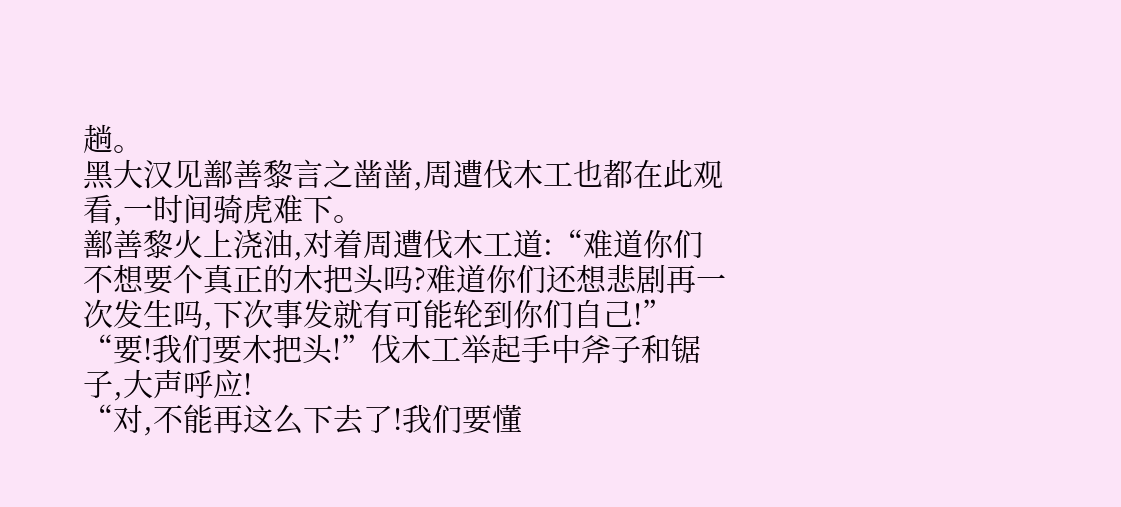趟。
黑大汉见鄯善黎言之凿凿,周遭伐木工也都在此观看,一时间骑虎难下。
鄯善黎火上浇油,对着周遭伐木工道:“难道你们不想要个真正的木把头吗?难道你们还想悲剧再一次发生吗,下次事发就有可能轮到你们自己!”
“要!我们要木把头!”伐木工举起手中斧子和锯子,大声呼应!
“对,不能再这么下去了!我们要懂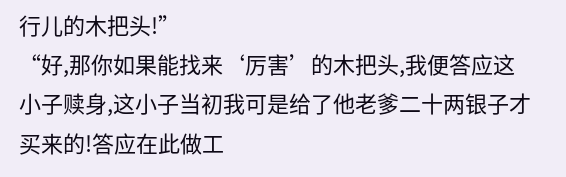行儿的木把头!”
“好,那你如果能找来‘厉害’的木把头,我便答应这小子赎身,这小子当初我可是给了他老爹二十两银子才买来的!答应在此做工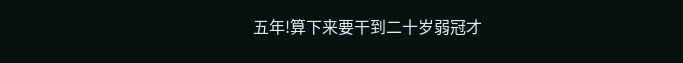五年!算下来要干到二十岁弱冠才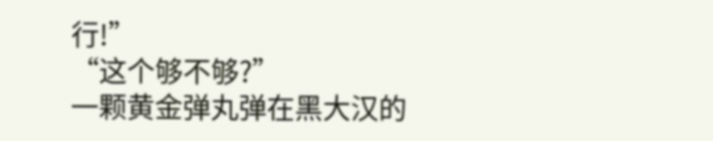行!”
“这个够不够?”
一颗黄金弹丸弹在黑大汉的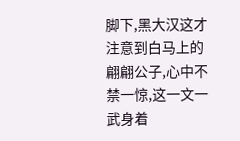脚下,黑大汉这才注意到白马上的翩翩公子,心中不禁一惊,这一文一武身着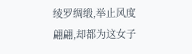绫罗绸缎,举止风度翩翩,却都为这女子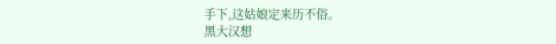手下,这姑娘定来历不俗。
黑大汉想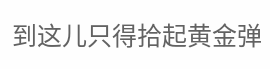到这儿只得拾起黄金弹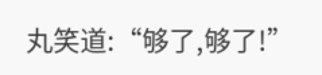丸笑道:“够了,够了!”